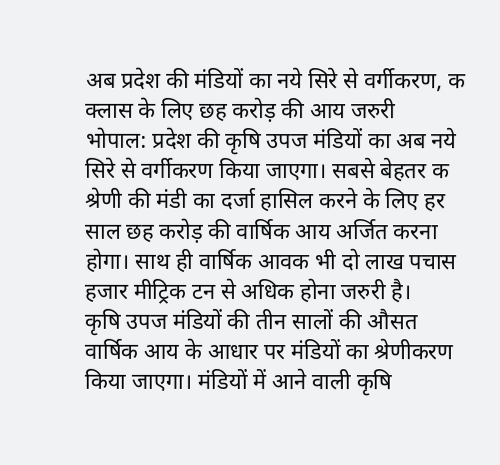अब प्रदेश की मंडियों का नये सिरे से वर्गीकरण, क क्लास के लिए छह करोड़ की आय जरुरी
भोपाल: प्रदेश की कृषि उपज मंडियों का अब नये सिरे से वर्गीकरण किया जाएगा। सबसे बेहतर क श्रेणी की मंडी का दर्जा हासिल करने के लिए हर साल छह करोड़ की वार्षिक आय अर्जित करना होगा। साथ ही वार्षिक आवक भी दो लाख पचास हजार मीट्रिक टन से अधिक होना जरुरी है।
कृषि उपज मंडियों की तीन सालों की औसत वार्षिक आय के आधार पर मंडियों का श्रेणीकरण किया जाएगा। मंडियों में आने वाली कृषि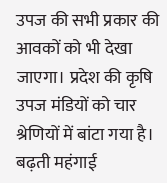उपज की सभी प्रकार की आवकों को भी देखा जाएगा। प्रदेश की कृषि उपज मंडियों को चार श्रेणियों में बांटा गया है। बढ़ती महंगाई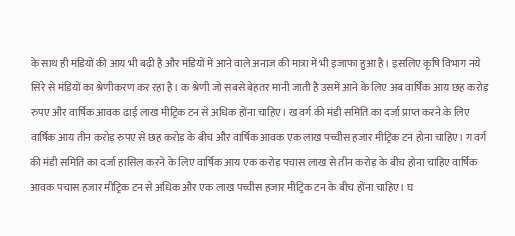के साथ ही मंडियों की आय भी बढ़ी है और मंडियों में आने वाले अनाज की मात्रा में भी इजाफा हुआ है। इसलिए कृषि विभाग नये सिरे से मंडियों का श्रेणीकरण कर रहा है। क श्रेणी जो सबसे बेहतर मानी जाती है उसमें आने के लिए अब वार्षिक आय छह करोड़ रुपए और वार्षिक आवक ढाई लाख मीट्रिक टन से अधिक होंना चाहिए। ख वर्ग की मंडी समिति का दर्जा प्राप्त करने के लिए वार्षिक आय तीन करोड़ रुपए से छह करोड़ के बीच और वार्षिक आवक एक लाख पच्चीस हजार मीट्रिक टन होना चाहिए। ग वर्ग की मंडी समिति का दर्जा हासिल करने के लिए वार्षिक आय एक करोड़ पचास लाख से तीन करोड़ के बीच होना चाहिए वार्षिक आवक पचास हजार मीट्रिक टन से अधिक और एक लाख पच्चीस हजार मीट्रिक टन के बीच होंना चाहिए। घ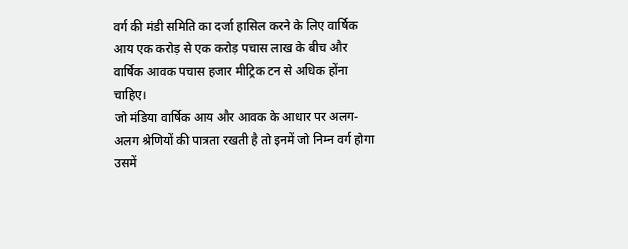वर्ग की मंडी समिति का दर्जा हासिल करने के लिए वार्षिक आय एक करोड़ से एक करोड़ पचास लाख के बीच और वार्षिक आवक पचास हजार मीट्रिक टन से अधिक होंना चाहिए।
जो मंडिया वार्षिक आय और आवक के आधार पर अलग-अलग श्रेणियों की पात्रता रखती है तो इनमें जो निम्न वर्ग होगा उसमें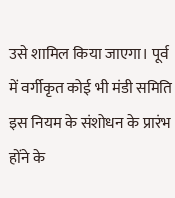उसे शामिल किया जाएगा। पूर्व में वर्गीकृत कोई भी मंडी समिति इस नियम के संशोधन के प्रारंभ होंने के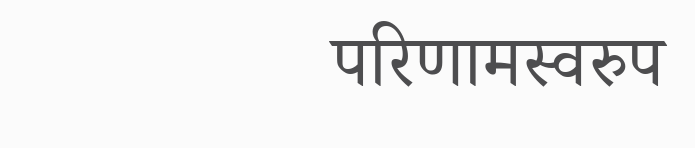परिणामस्वरुप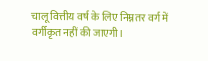चालू वित्तीय वर्ष के लिए निम्नतर वर्ग में वर्गीकृत नहीं की जाएगी।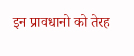इन प्रावधानो को तेरह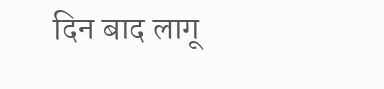दिन बाद लागू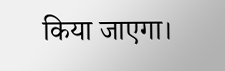किया जाएगा।